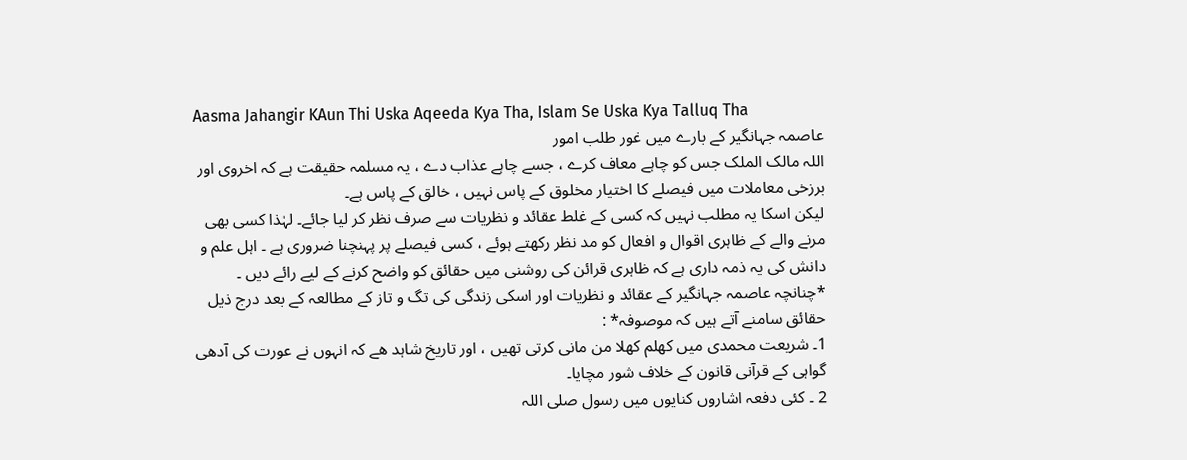Aasma Jahangir KAun Thi Uska Aqeeda Kya Tha, Islam Se Uska Kya Talluq Tha
عاصمہ جہانگیر کے بارے میں غور طلب امور
اللہ مالک الملک جس کو چاہے معاف کرے ، جسے چاہے عذاب دے ، یہ مسلمہ حقیقت ہے کہ اخروی اور برزخی معاملات میں فیصلے کا اختیار مخلوق کے پاس نہیں ، خالق کے پاس ہے۔
لیکن اسکا یہ مطلب نہیں کہ کسی کے غلط عقائد و نظریات سے صرف نظر کر لیا جائے۔ لہٰذا کسی بھی مرنے والے کے ظاہری اقوال و افعال کو مد نظر رکھتے ہوئے ، کسی فیصلے پر پہنچنا ضروری ہے ۔ اہل علم و دانش کی یہ ذمہ داری ہے کہ ظاہری قرائن کی روشنی میں حقائق کو واضح کرنے کے لیے رائے دیں ۔
*چنانچہ عاصمہ جہانگیر کے عقائد و نظریات اور اسکی زندگی کی تگ و تاز کے مطالعہ کے بعد درج ذیل حقائق سامنے آتے ہیں کہ موصوفہ* :
1۔ شریعت محمدی میں کھلم کھلا من مانی کرتی تھیں ، اور تاریخ شاہد ھے کہ انہوں نے عورت کی آدھی گواہی کے قرآنی قانون کے خلاف شور مچایا۔
2 ۔ کئی دفعہ اشاروں کنایوں میں رسول صلی اللہ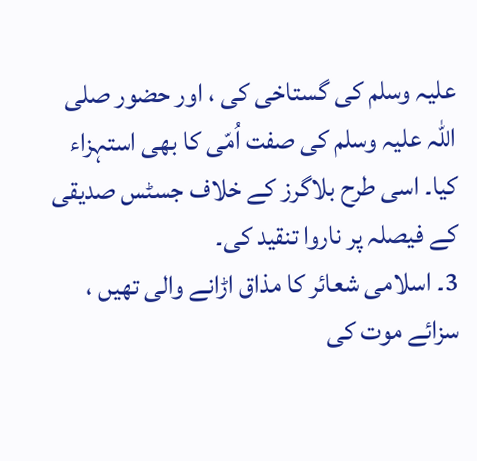علیہ وسلم کی گستاخی کی ، اور حضور صلی اللہ علیہ وسلم کی صفت اُمّی کا بھی استہزاء کیا۔ اسی طرح بلاگرز کے خلاف جسٹس صدیقی کے فیصلہ پر ناروا تنقید کی۔
3۔ اسلامی شعائر کا مذاق اڑانے والی تھیں ، سزائے موت کی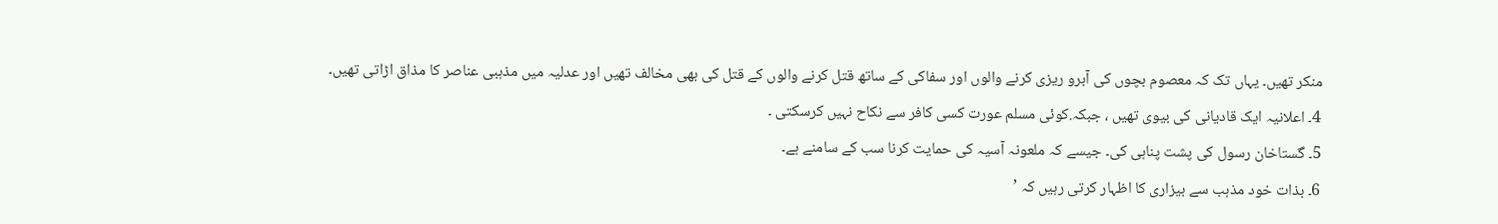منکر تھیں۔ یہاں تک کہ معصوم بچوں کی آبرو ریزی کرنے والوں اور سفاکی کے ساتھ قتل کرنے والوں کے قتل کی بھی مخالف تھیں اور عدلیہ میں مذہبی عناصر کا مذاق اڑاتی تھیں۔
4۔ اعلانیہ ایک قادیانی کی بیوی تھیں ، جبکہ.کوئی مسلم عورت کسی کافر سے نکاح نہیں کرسکتی ۔
5۔ گستاخان رسول کی پشت پناہی کی۔ جیسے کہ ملعونہ آسیہ کی حمایت کرنا سب کے سامنے ہے۔
6۔ بذات خود مذہب سے بیزاری کا اظہار کرتی رہیں کہ ’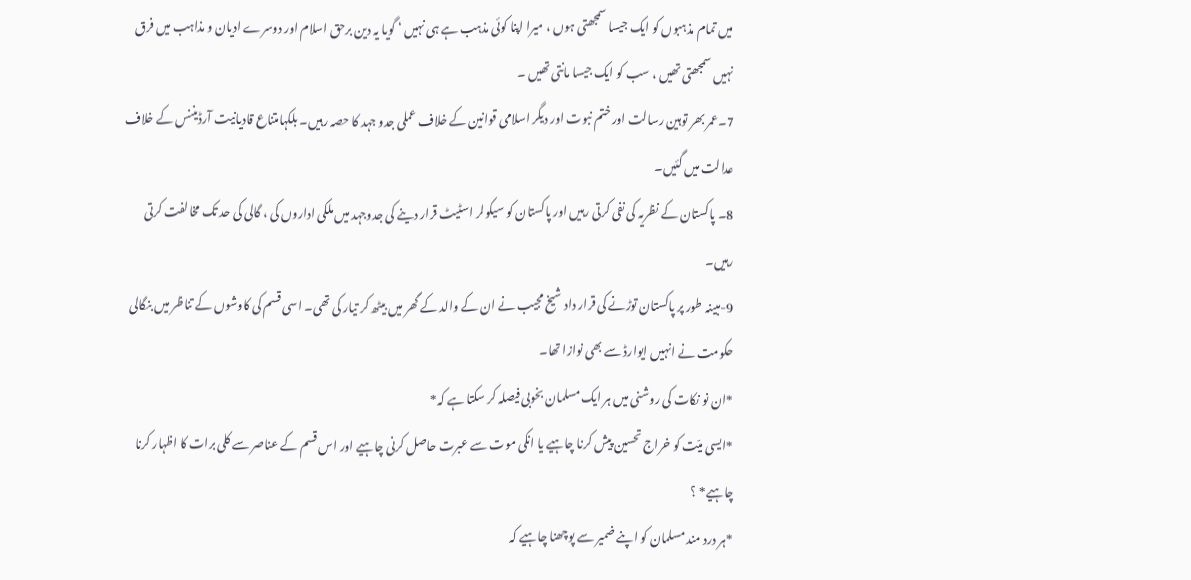میں تمام مذہبوں کو ایک جیسا سمجھتی ہوں ، میرا اپنا کوئی مذہب ہے ہی نہیں ‘ گویا یہ دین برحق اسلام اور دوسرے ادیان و مذاہب میں فرق نہیں سمجھتی تھیں ، سب کو ایک جیسا مانتی تھیں ۔
7۔عمر بھر توہین رسالت اور ختم نبوت اور دیگر اسلامی قوانین کے خلاف عملی جدو جہد کا حصہ رہیں۔ بلکہامتناع قادیانیت آرڈیننس کے خلاف عدالت میں گئیں۔
8۔ پاکستان کے نظریہ کی نفی کرتی رہیں اور پاکستان کو سیکولر اسٹیٹ قرار دینے کی جدوجہد میں ملکی اداروں کی ، گالی کی حد تک مخالفت کرتی رہیں۔
9-مبینہ طور پر پاکستان توڑنے کی قرار داد شیخ مجیب نے ان کے والد کے گھر میں بیٹھ کر تیار کی تھی۔ اسی قسم کی کاوشوں کے تناظر میں بنگالی حکومت نے انہیں ایوارڈ سے بھی نوازا تھا۔
*ان نو نکات کی روشنی میں ہر ایک مسلمان بخوبی فیصلہ کر سکتا ہے کہ*
*ایسی میّت کو خراج تحسین پیش کرنا چاہیے یا انکی موت سے عبرت حاصل کرنی چاہیے اور اس قسم کے عناصر سے کلی برات کا اظہار کرنا چاہیے* ؟
*ہر درد مند مسلمان کو اپنے ضمیر سے پوچھنا چاہیے کہ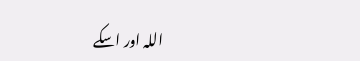اللہ اور اسکے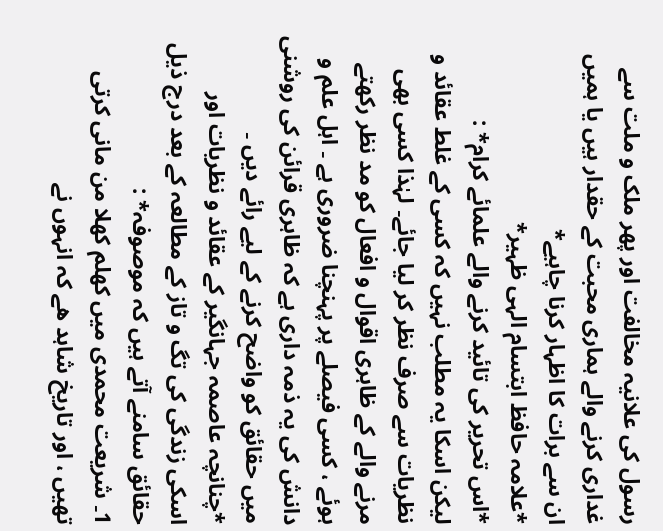رسول کی علانیہ مخالفت اور پھر ملک و ملت سے غداری کرنے والے ہماری محبت کے حقدار ہیں یا ہمیں ان سے برات کا اظہار کرنا چاہیے*
*علامہ حافظ ابتسام الہی ظہیر*
*اس تحریر کی تائید کرنے والے علمائے کرام* :
لیکن اسکا یہ مطلب نہیں کہ کسی کے غلط عقائد و نظریات سے صرف نظر کر لیا جائے۔ لہٰذا کسی بھی مرنے والے کے ظاہری اقوال و افعال کو مد نظر رکھتے ہوئے ، کسی فیصلے پر پہنچنا ضروری ہے ۔ اہل علم و دانش کی یہ ذمہ داری ہے کہ ظاہری قرائن کی روشنی میں حقائق کو واضح کرنے کے لیے رائے دیں ۔
*چنانچہ عاصمہ جہانگیر کے عقائد و نظریات اور اسکی زندگی کی تگ و تاز کے مطالعہ کے بعد درج ذیل حقائق سامنے آتے ہیں کہ موصوفہ* :
1۔ شریعت محمدی میں کھلم کھلا من مانی کرتی تھیں ، اور تاریخ شاہد ھے کہ انہوں نے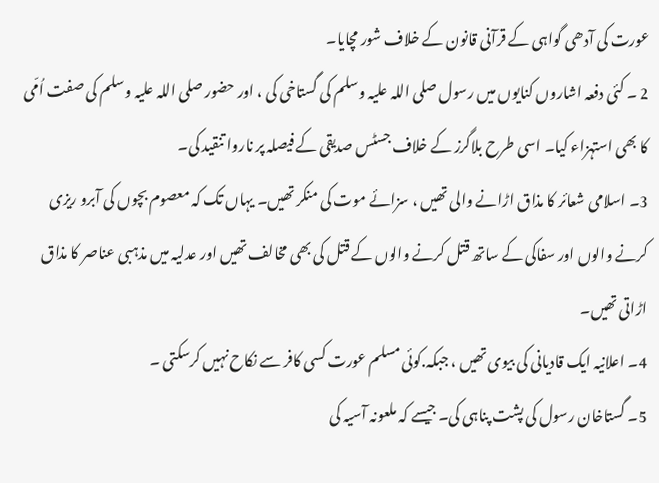عورت کی آدھی گواہی کے قرآنی قانون کے خلاف شور مچایا۔
2 ۔ کئی دفعہ اشاروں کنایوں میں رسول صلی اللہ علیہ وسلم کی گستاخی کی ، اور حضور صلی اللہ علیہ وسلم کی صفت اُمّی کا بھی استہزاء کیا۔ اسی طرح بلاگرز کے خلاف جسٹس صدیقی کے فیصلہ پر ناروا تنقید کی۔
3۔ اسلامی شعائر کا مذاق اڑانے والی تھیں ، سزائے موت کی منکر تھیں۔ یہاں تک کہ معصوم بچوں کی آبرو ریزی کرنے والوں اور سفاکی کے ساتھ قتل کرنے والوں کے قتل کی بھی مخالف تھیں اور عدلیہ میں مذہبی عناصر کا مذاق اڑاتی تھیں۔
4۔ اعلانیہ ایک قادیانی کی بیوی تھیں ، جبکہ.کوئی مسلم عورت کسی کافر سے نکاح نہیں کرسکتی ۔
5۔ گستاخان رسول کی پشت پناہی کی۔ جیسے کہ ملعونہ آسیہ کی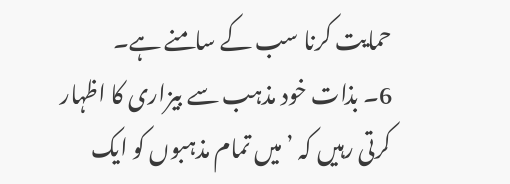حمایت کرنا سب کے سامنے ہے۔
6۔ بذات خود مذہب سے بیزاری کا اظہار کرتی رہیں کہ ’ میں تمام مذہبوں کو ایک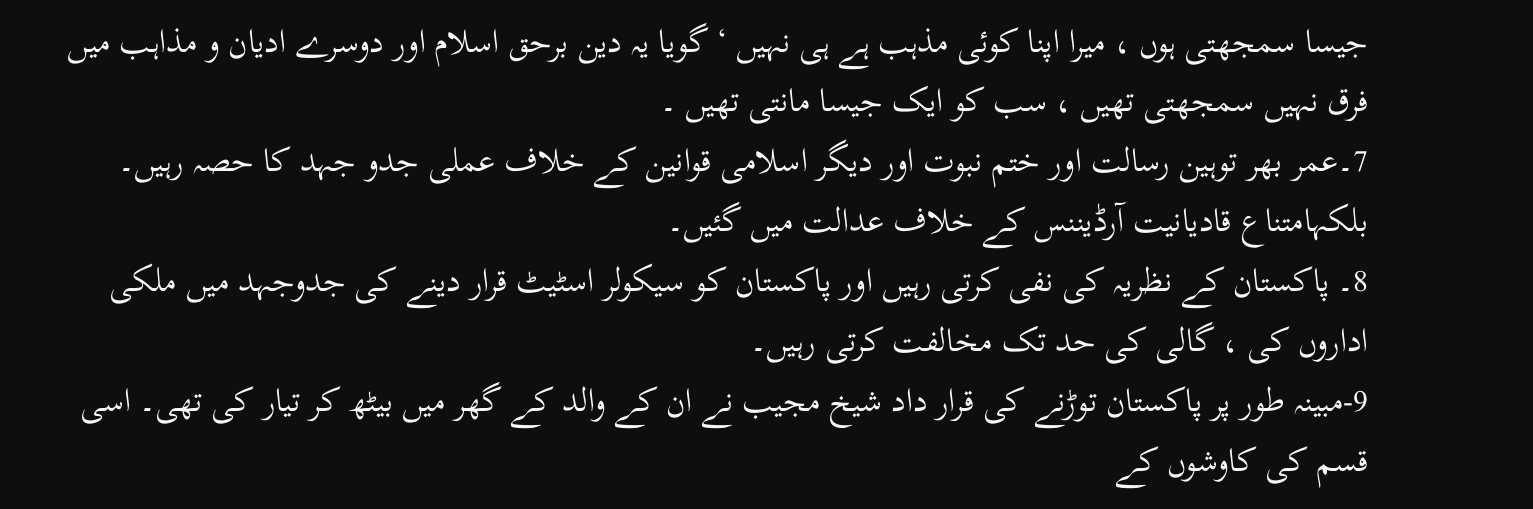جیسا سمجھتی ہوں ، میرا اپنا کوئی مذہب ہے ہی نہیں ‘ گویا یہ دین برحق اسلام اور دوسرے ادیان و مذاہب میں فرق نہیں سمجھتی تھیں ، سب کو ایک جیسا مانتی تھیں ۔
7۔عمر بھر توہین رسالت اور ختم نبوت اور دیگر اسلامی قوانین کے خلاف عملی جدو جہد کا حصہ رہیں۔ بلکہامتناع قادیانیت آرڈیننس کے خلاف عدالت میں گئیں۔
8۔ پاکستان کے نظریہ کی نفی کرتی رہیں اور پاکستان کو سیکولر اسٹیٹ قرار دینے کی جدوجہد میں ملکی اداروں کی ، گالی کی حد تک مخالفت کرتی رہیں۔
9-مبینہ طور پر پاکستان توڑنے کی قرار داد شیخ مجیب نے ان کے والد کے گھر میں بیٹھ کر تیار کی تھی۔ اسی قسم کی کاوشوں کے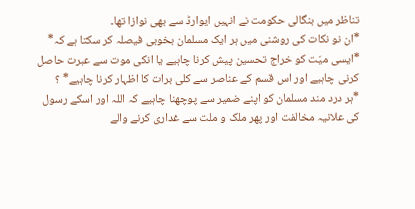تناظر میں بنگالی حکومت نے انہیں ایوارڈ سے بھی نوازا تھا۔
*ان نو نکات کی روشنی میں ہر ایک مسلمان بخوبی فیصلہ کر سکتا ہے کہ*
*ایسی میّت کو خراج تحسین پیش کرنا چاہیے یا انکی موت سے عبرت حاصل کرنی چاہیے اور اس قسم کے عناصر سے کلی برات کا اظہار کرنا چاہیے* ؟
*ہر درد مند مسلمان کو اپنے ضمیر سے پوچھنا چاہیے کہ اللہ اور اسکے رسول کی علانیہ مخالفت اور پھر ملک و ملت سے غداری کرنے والے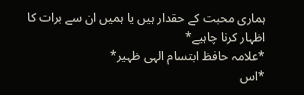ہماری محبت کے حقدار ہیں یا ہمیں ان سے برات کا اظہار کرنا چاہیے*
*علامہ حافظ ابتسام الہی ظہیر*
*اس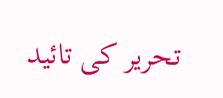تحریر کی تائید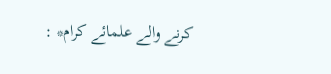کرنے والے علمائے کرام* :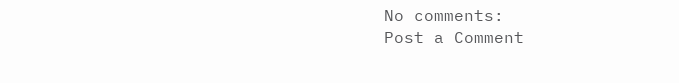No comments:
Post a Comment